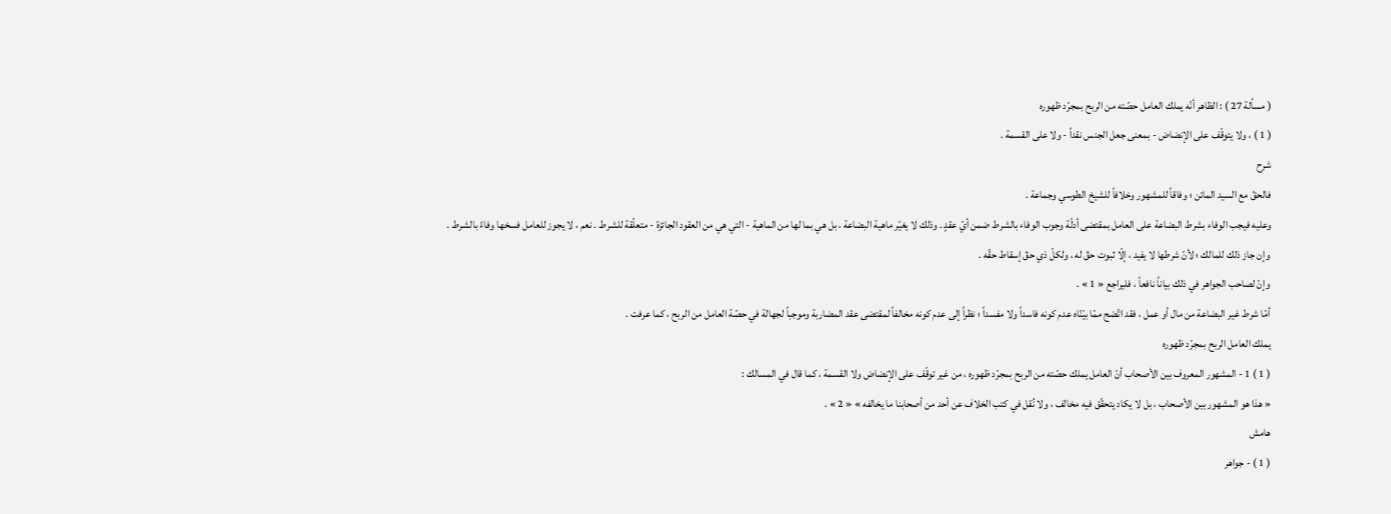( مسألة 27 ) : الظاهر أنّه يملك العامل حصّته من الربح بمجرّد ظهوره
( 1 ) ، ولا يتوقّف على الإنضاض - بمعنى جعل الجنس نقداً - ولا على القسمة .
شرح
فالحقّ مع السيد الماتن ؛ وفاقاً للمشهور وخلافاً للشيخ الطوسي وجماعة .
وعليه فيجب الوفاء بشرط البضاعة على العامل بمقتضى أدلّة وجوب الوفاء بالشرط ضمن أيّ عقدٍ . وذلك لا يغيّر ماهية البضاعة ، بل هي بما لها من الماهية - التي هي من العقود الجائزة - متعلّقة للشرط . نعم ، لا يجوز للعامل فسخها وفاءً بالشرط . وإن جاز ذلك للمالك ؛ لأنّ شرطها لا يفيد ، إلّا ثبوت حقّ له ، ولكلّ ذي حقّ إسقاط حقّه .
وإنّ لصاحب الجواهر في ذلك بياناً نافعاً ، فليراجع « 1 » .
أمّا شرط غير البضاعة من مال أو عمل ، فقد اتّضح ممّا بيّنّاه عدم كونه فاسداً ولا مفسداً ؛ نظراً إلى عدم كونه مخالفاً لمقتضى عقد المضاربة وموجباً لجهالة في حصّة العامل من الربح ، كما عرفت .
يملك العامل الربح بمجرّد ظهوره
( 1 ) 1 - المشهور المعروف بين الأصحاب أنّ العامل يملك حصّته من الربح بمجرّد ظهوره ، من غير توقّف على الإنضاض ولا القسمة ، كما قال في المسالك :
« هذا هو المشهور بين الأصحاب ، بل لا يكاد يتحقّق فيه مخالف ، ولا نُقل في كتب الخلاف عن أحد من أصحابنا ما يخالفه » « 2 » .
هامش
( 1 ) - جواهر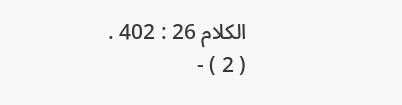الكلام 26 : 402 .
( 2 ) -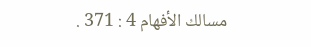مسالك الأفهام 4 : 371 .